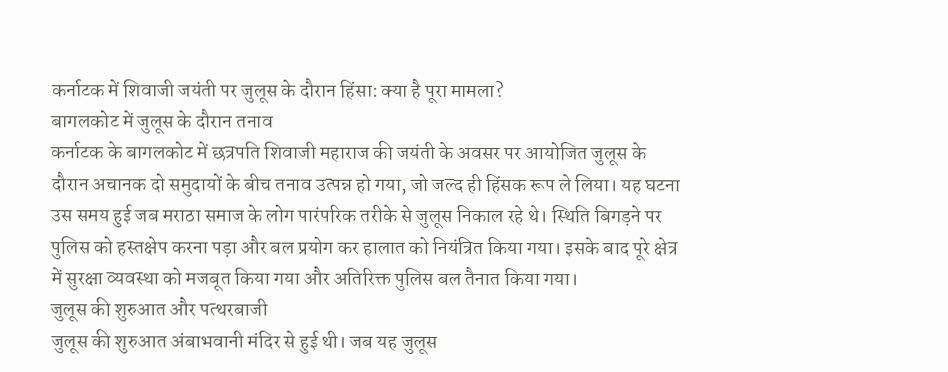कर्नाटक में शिवाजी जयंती पर जुलूस के दौरान हिंसा: क्या है पूरा मामला?
बागलकोट में जुलूस के दौरान तनाव
कर्नाटक के बागलकोट में छत्रपति शिवाजी महाराज की जयंती के अवसर पर आयोजित जुलूस के दौरान अचानक दो समुदायों के बीच तनाव उत्पन्न हो गया, जो जल्द ही हिंसक रूप ले लिया। यह घटना उस समय हुई जब मराठा समाज के लोग पारंपरिक तरीके से जुलूस निकाल रहे थे। स्थिति बिगड़ने पर पुलिस को हस्तक्षेप करना पड़ा और बल प्रयोग कर हालात को नियंत्रित किया गया। इसके बाद पूरे क्षेत्र में सुरक्षा व्यवस्था को मजबूत किया गया और अतिरिक्त पुलिस बल तैनात किया गया।
जुलूस की शुरुआत और पत्थरबाजी
जुलूस की शुरुआत अंबाभवानी मंदिर से हुई थी। जब यह जुलूस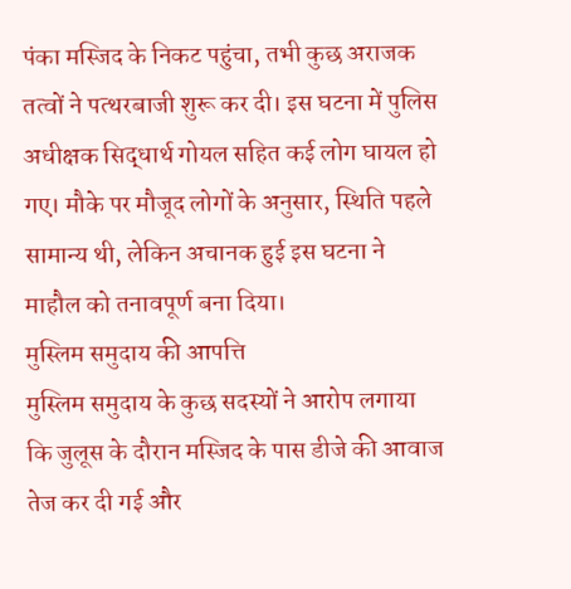पंका मस्जिद के निकट पहुंचा, तभी कुछ अराजक तत्वों ने पत्थरबाजी शुरू कर दी। इस घटना में पुलिस अधीक्षक सिद्धार्थ गोयल सहित कई लोग घायल हो गए। मौके पर मौजूद लोगों के अनुसार, स्थिति पहले सामान्य थी, लेकिन अचानक हुई इस घटना ने माहौल को तनावपूर्ण बना दिया।
मुस्लिम समुदाय की आपत्ति
मुस्लिम समुदाय के कुछ सदस्यों ने आरोप लगाया कि जुलूस के दौरान मस्जिद के पास डीजे की आवाज तेज कर दी गई और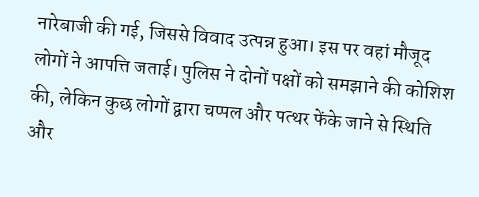नारेबाजी की गई, जिससे विवाद उत्पन्न हुआ। इस पर वहां मौजूद लोगों ने आपत्ति जताई। पुलिस ने दोनों पक्षों को समझाने की कोशिश की, लेकिन कुछ लोगों द्वारा चप्पल और पत्थर फेंके जाने से स्थिति और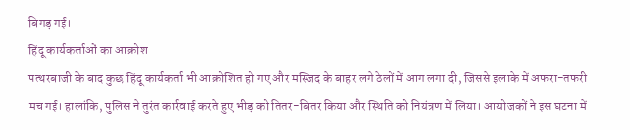बिगड़ गई।
हिंदू कार्यकर्ताओं का आक्रोश
पत्थरबाजी के बाद कुछ हिंदू कार्यकर्ता भी आक्रोशित हो गए और मस्जिद के बाहर लगे ठेलों में आग लगा दी, जिससे इलाके में अफरा-तफरी मच गई। हालांकि, पुलिस ने तुरंत कार्रवाई करते हुए भीड़ को तितर-बितर किया और स्थिति को नियंत्रण में लिया। आयोजकों ने इस घटना में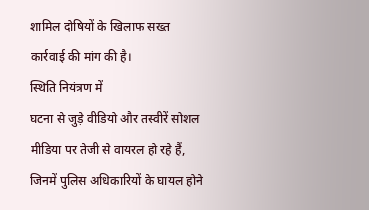शामिल दोषियों के खिलाफ सख्त कार्रवाई की मांग की है।
स्थिति नियंत्रण में
घटना से जुड़े वीडियो और तस्वीरें सोशल मीडिया पर तेजी से वायरल हो रहे हैं, जिनमें पुलिस अधिकारियों के घायल होने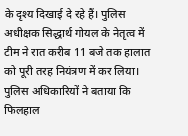के दृश्य दिखाई दे रहे हैं। पुलिस अधीक्षक सिद्धार्थ गोयल के नेतृत्व में टीम ने रात करीब 11 बजे तक हालात को पूरी तरह नियंत्रण में कर लिया। पुलिस अधिकारियों ने बताया कि फिलहाल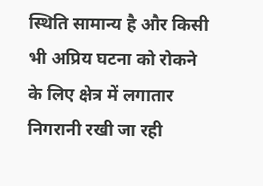स्थिति सामान्य है और किसी भी अप्रिय घटना को रोकने के लिए क्षेत्र में लगातार निगरानी रखी जा रही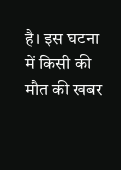है। इस घटना में किसी की मौत की खबर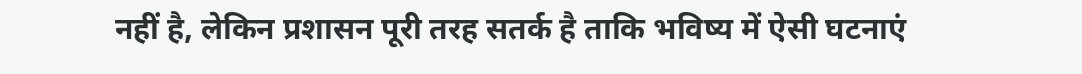नहीं है, लेकिन प्रशासन पूरी तरह सतर्क है ताकि भविष्य में ऐसी घटनाएं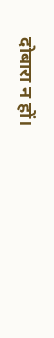दोबारा न हों।